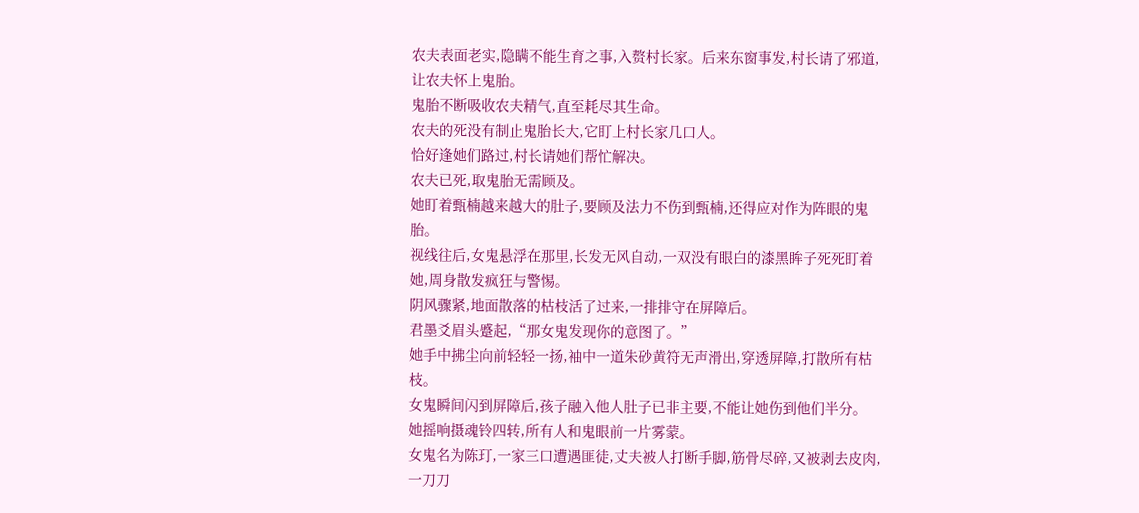农夫表面老实,隐瞒不能生育之事,入赘村长家。后来东窗事发,村长请了邪道,让农夫怀上鬼胎。
鬼胎不断吸收农夫精气,直至耗尽其生命。
农夫的死没有制止鬼胎长大,它盯上村长家几口人。
恰好逢她们路过,村长请她们帮忙解决。
农夫已死,取鬼胎无需顾及。
她盯着甄楠越来越大的肚子,要顾及法力不伤到甄楠,还得应对作为阵眼的鬼胎。
视线往后,女鬼悬浮在那里,长发无风自动,一双没有眼白的漆黑眸子死死盯着她,周身散发疯狂与警惕。
阴风骤紧,地面散落的枯枝活了过来,一排排守在屏障后。
君墨爻眉头蹙起,“那女鬼发现你的意图了。”
她手中拂尘向前轻轻一扬,袖中一道朱砂黄符无声滑出,穿透屏障,打散所有枯枝。
女鬼瞬间闪到屏障后,孩子融入他人肚子已非主要,不能让她伤到他们半分。
她摇响摄魂铃四转,所有人和鬼眼前一片雾蒙。
女鬼名为陈玎,一家三口遭遇匪徒,丈夫被人打断手脚,筋骨尽碎,又被剥去皮肉,一刀刀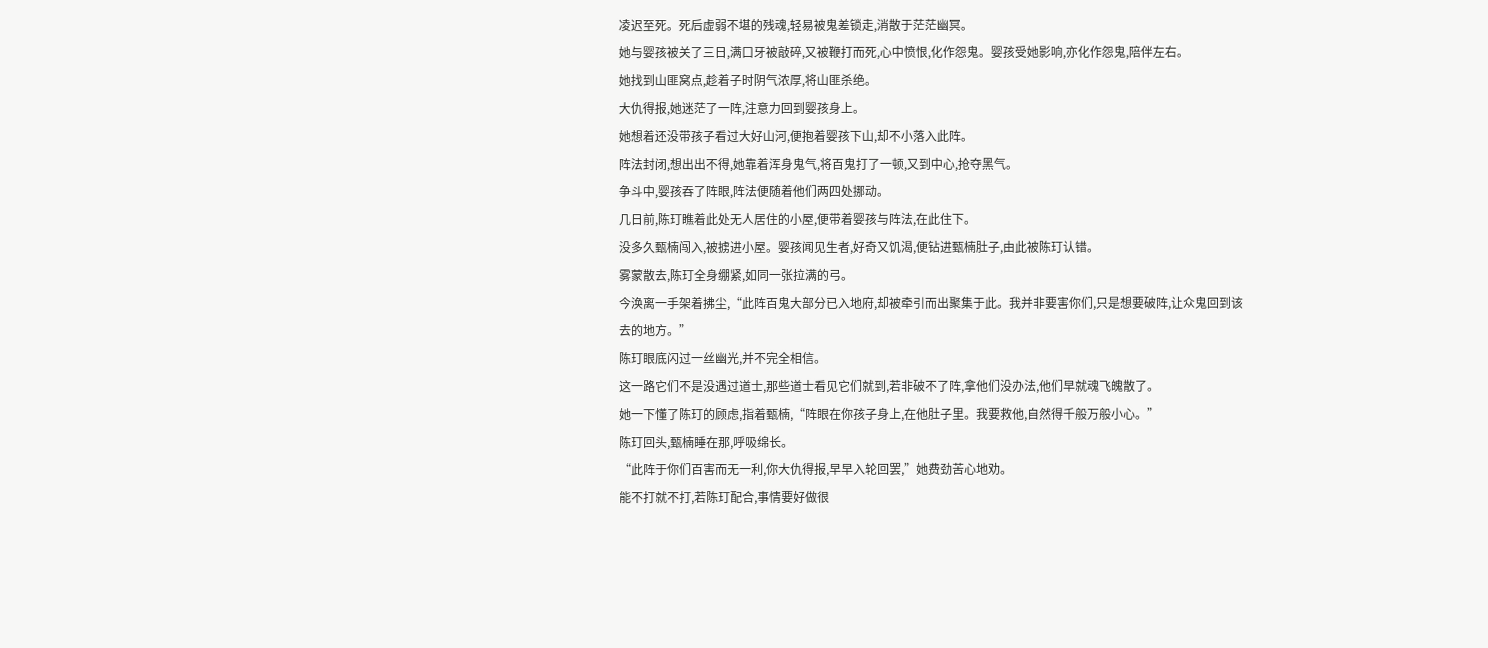凌迟至死。死后虚弱不堪的残魂,轻易被鬼差锁走,消散于茫茫幽冥。
她与婴孩被关了三日,满口牙被敲碎,又被鞭打而死,心中愤恨,化作怨鬼。婴孩受她影响,亦化作怨鬼,陪伴左右。
她找到山匪窝点,趁着子时阴气浓厚,将山匪杀绝。
大仇得报,她迷茫了一阵,注意力回到婴孩身上。
她想着还没带孩子看过大好山河,便抱着婴孩下山,却不小落入此阵。
阵法封闭,想出出不得,她靠着浑身鬼气,将百鬼打了一顿,又到中心,抢夺黑气。
争斗中,婴孩吞了阵眼,阵法便随着他们两四处挪动。
几日前,陈玎瞧着此处无人居住的小屋,便带着婴孩与阵法,在此住下。
没多久甄楠闯入,被掳进小屋。婴孩闻见生者,好奇又饥渴,便钻进甄楠肚子,由此被陈玎认错。
雾蒙散去,陈玎全身绷紧,如同一张拉满的弓。
今涣离一手架着拂尘,“此阵百鬼大部分已入地府,却被牵引而出聚集于此。我并非要害你们,只是想要破阵,让众鬼回到该去的地方。”
陈玎眼底闪过一丝幽光,并不完全相信。
这一路它们不是没遇过道士,那些道士看见它们就到,若非破不了阵,拿他们没办法,他们早就魂飞魄散了。
她一下懂了陈玎的顾虑,指着甄楠,“阵眼在你孩子身上,在他肚子里。我要救他,自然得千般万般小心。”
陈玎回头,甄楠睡在那,呼吸绵长。
“此阵于你们百害而无一利,你大仇得报,早早入轮回罢,”她费劲苦心地劝。
能不打就不打,若陈玎配合,事情要好做很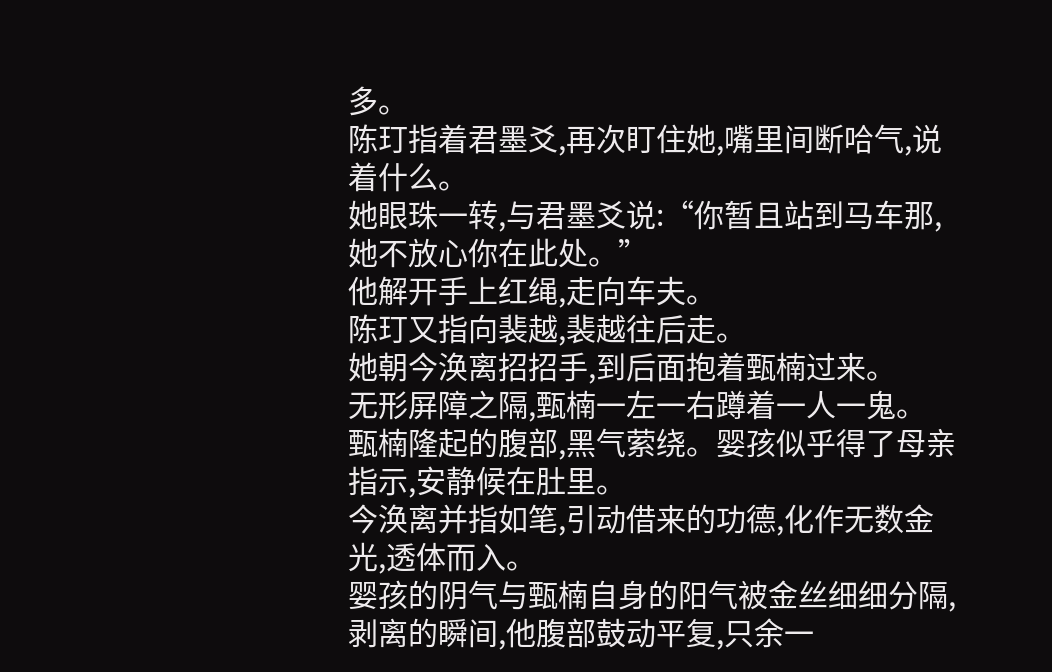多。
陈玎指着君墨爻,再次盯住她,嘴里间断哈气,说着什么。
她眼珠一转,与君墨爻说:“你暂且站到马车那,她不放心你在此处。”
他解开手上红绳,走向车夫。
陈玎又指向裴越,裴越往后走。
她朝今涣离招招手,到后面抱着甄楠过来。
无形屏障之隔,甄楠一左一右蹲着一人一鬼。
甄楠隆起的腹部,黑气萦绕。婴孩似乎得了母亲指示,安静候在肚里。
今涣离并指如笔,引动借来的功德,化作无数金光,透体而入。
婴孩的阴气与甄楠自身的阳气被金丝细细分隔,剥离的瞬间,他腹部鼓动平复,只余一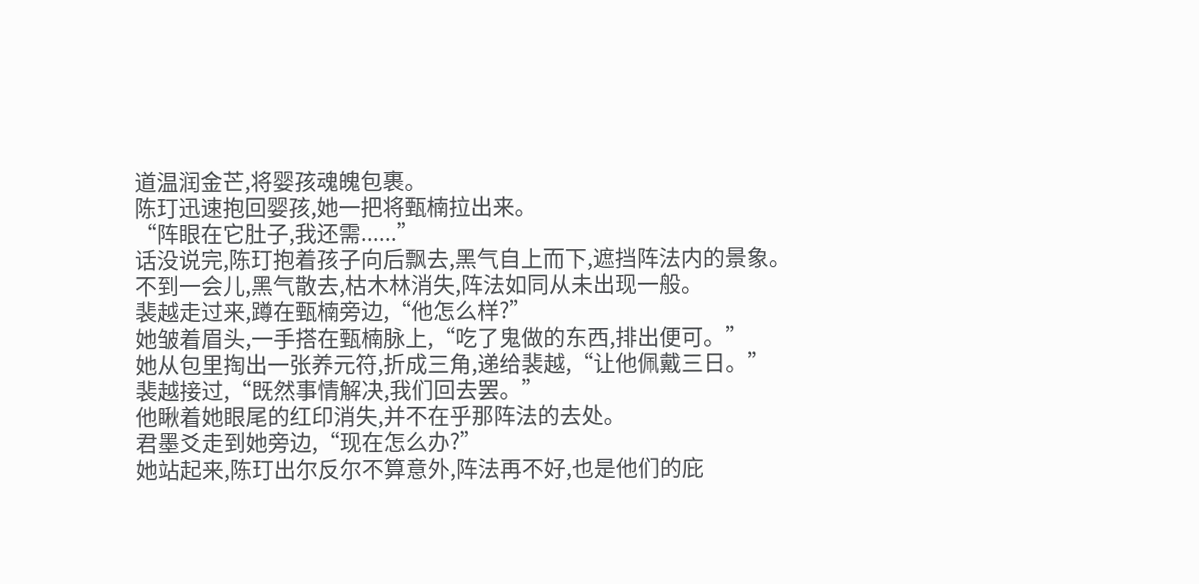道温润金芒,将婴孩魂魄包裹。
陈玎迅速抱回婴孩,她一把将甄楠拉出来。
“阵眼在它肚子,我还需......”
话没说完,陈玎抱着孩子向后飘去,黑气自上而下,遮挡阵法内的景象。
不到一会儿,黑气散去,枯木林消失,阵法如同从未出现一般。
裴越走过来,蹲在甄楠旁边,“他怎么样?”
她皱着眉头,一手搭在甄楠脉上,“吃了鬼做的东西,排出便可。”
她从包里掏出一张养元符,折成三角,递给裴越,“让他佩戴三日。”
裴越接过,“既然事情解决,我们回去罢。”
他瞅着她眼尾的红印消失,并不在乎那阵法的去处。
君墨爻走到她旁边,“现在怎么办?”
她站起来,陈玎出尔反尔不算意外,阵法再不好,也是他们的庇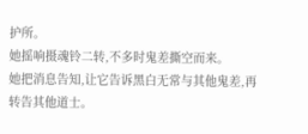护所。
她摇响摄魂铃二转,不多时鬼差撕空而来。
她把消息告知,让它告诉黑白无常与其他鬼差,再转告其他道士。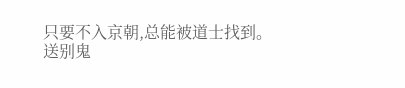只要不入京朝,总能被道士找到。
送别鬼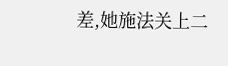差,她施法关上二